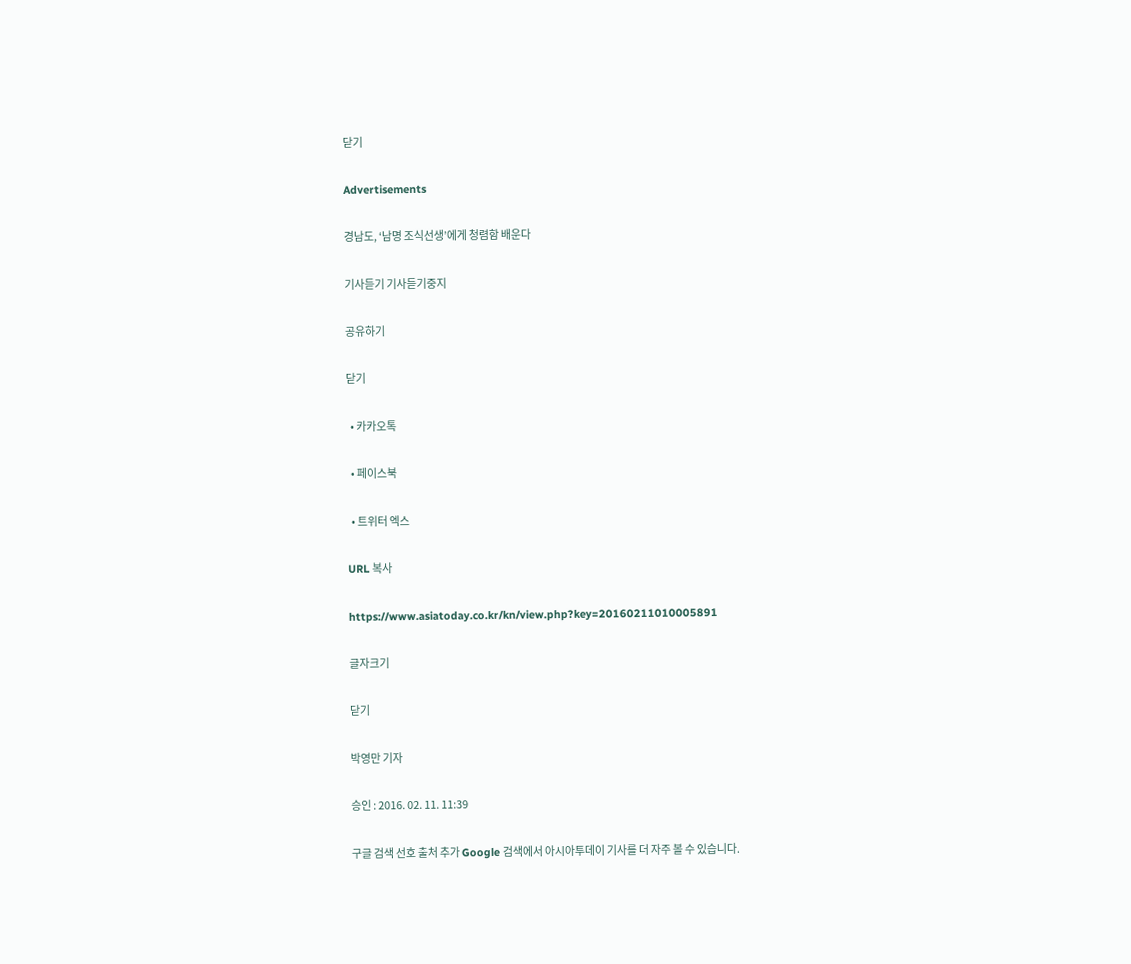닫기

Advertisements

경남도, ‘남명 조식선생’에게 청렴함 배운다

기사듣기 기사듣기중지

공유하기

닫기

  • 카카오톡

  • 페이스북

  • 트위터 엑스

URL 복사

https://www.asiatoday.co.kr/kn/view.php?key=20160211010005891

글자크기

닫기

박영만 기자

승인 : 2016. 02. 11. 11:39

구글 검색 선호 출처 추가 Google 검색에서 아시아투데이 기사를 더 자주 볼 수 있습니다.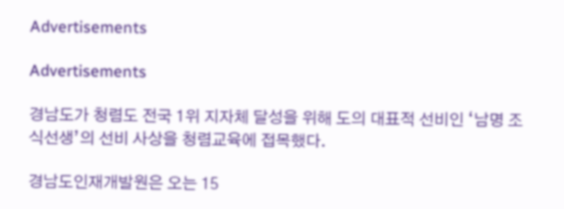Advertisements

Advertisements

경남도가 청렴도 전국 1위 지자체 달성을 위해 도의 대표적 선비인 ‘남명 조식선생’의 선비 사상을 청렴교육에 접목했다.

경남도인재개발원은 오는 15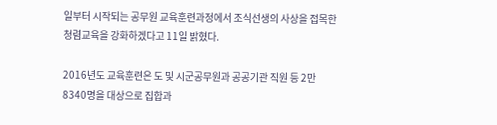일부터 시작되는 공무원 교육훈련과정에서 조식선생의 사상을 접목한 청렴교육을 강화하겠다고 11일 밝혔다.

2016년도 교육훈련은 도 및 시군공무원과 공공기관 직원 등 2만 8340명을 대상으로 집합과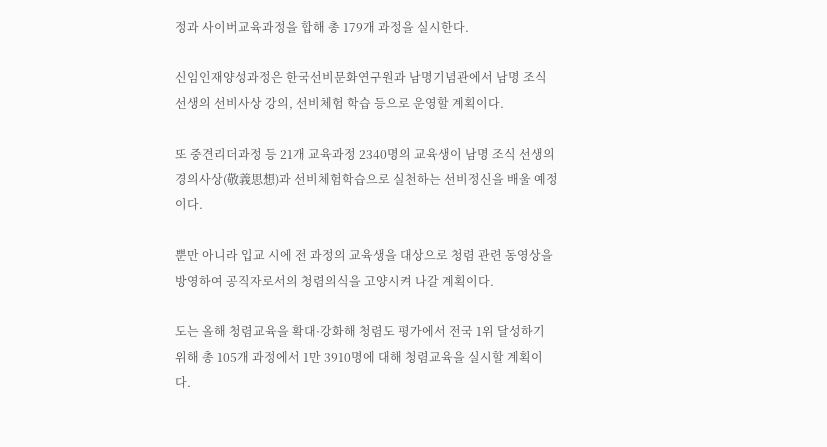정과 사이버교육과정을 합해 총 179개 과정을 실시한다.

신임인재양성과정은 한국선비문화연구원과 남명기념관에서 남명 조식선생의 선비사상 강의, 선비체험 학습 등으로 운영할 계획이다.

또 중견리더과정 등 21개 교육과정 2340명의 교육생이 남명 조식 선생의 경의사상(敬義思想)과 선비체험학습으로 실천하는 선비정신을 배울 예정이다.

뿐만 아니라 입교 시에 전 과정의 교육생을 대상으로 청렴 관련 동영상을 방영하여 공직자로서의 청렴의식을 고양시켜 나갈 계획이다.

도는 올해 청렴교육을 확대·강화해 청렴도 평가에서 전국 1위 달성하기 위해 총 105개 과정에서 1만 3910명에 대해 청렴교육을 실시할 계획이다.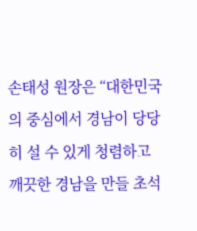손태성 원장은 “대한민국의 중심에서 경남이 당당히 설 수 있게 청렴하고 깨끗한 경남을 만들 초석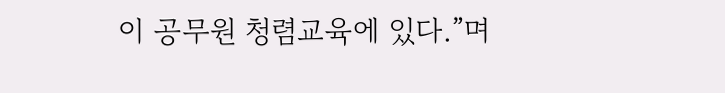이 공무원 청렴교육에 있다.”며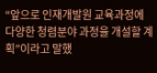“앞으로 인재개발원 교육과정에 다양한 청렴분야 과정을 개설할 계획”이라고 말했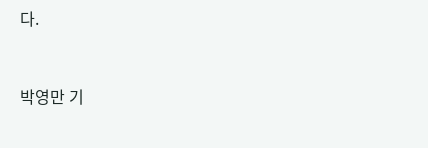다.



박영만 기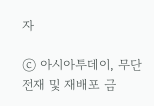자

ⓒ 아시아투데이, 무단전재 및 재배포 금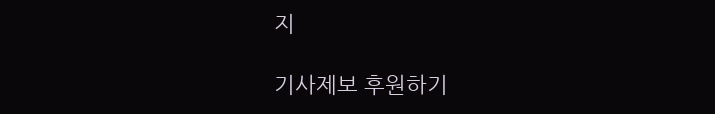지

기사제보 후원하기